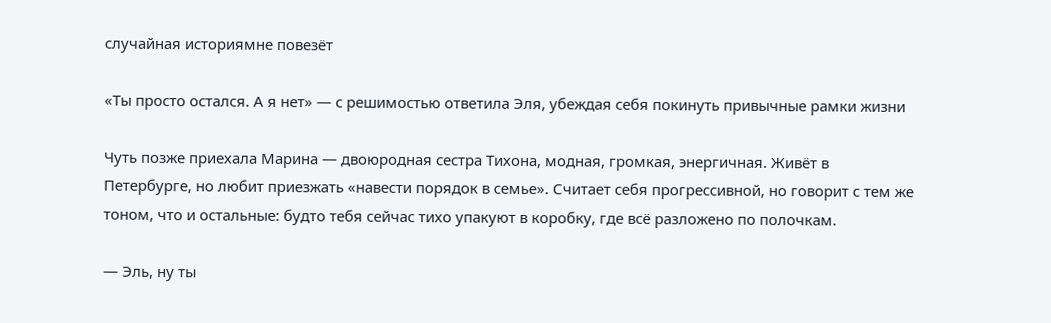случайная историямне повезёт

«Ты просто остался. А я нет» — с решимостью ответила Эля, убеждая себя покинуть привычные рамки жизни

Чуть позже приехала Марина — двоюродная сестра Тихона, модная, громкая, энергичная. Живёт в Петербурге, но любит приезжать «навести порядок в семье». Считает себя прогрессивной, но говорит с тем же тоном, что и остальные: будто тебя сейчас тихо упакуют в коробку, где всё разложено по полочкам.

— Эль, ну ты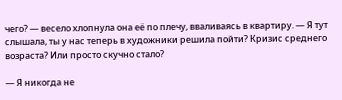чего? — весело хлопнула она её по плечу, вваливаясь в квартиру. — Я тут слышала, ты у нас теперь в художники решила пойти? Кризис среднего возраста? Или просто скучно стало?

— Я никогда не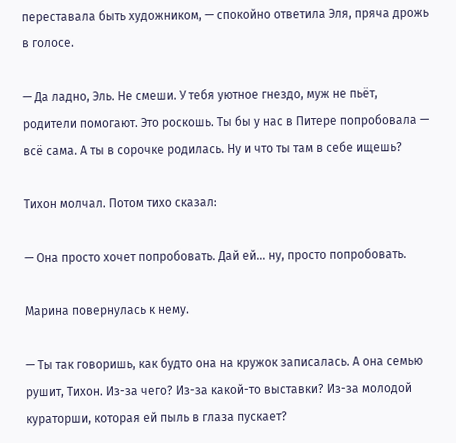переставала быть художником, — спокойно ответила Эля, пряча дрожь в голосе.

— Да ладно, Эль. Не смеши. У тебя уютное гнездо, муж не пьёт, родители помогают. Это роскошь. Ты бы у нас в Питере попробовала — всё сама. А ты в сорочке родилась. Ну и что ты там в себе ищешь?

Тихон молчал. Потом тихо сказал:

— Она просто хочет попробовать. Дай ей… ну, просто попробовать.

Марина повернулась к нему.

— Ты так говоришь, как будто она на кружок записалась. А она семью рушит, Тихон. Из-за чего? Из-за какой-то выставки? Из-за молодой кураторши, которая ей пыль в глаза пускает?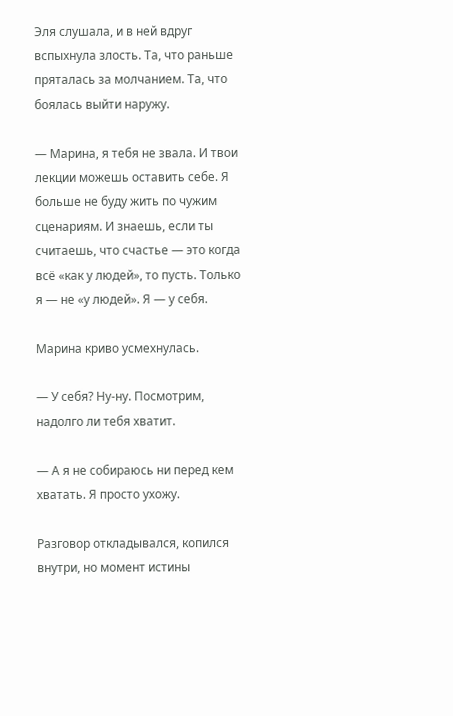Эля слушала, и в ней вдруг вспыхнула злость. Та, что раньше пряталась за молчанием. Та, что боялась выйти наружу.

— Марина, я тебя не звала. И твои лекции можешь оставить себе. Я больше не буду жить по чужим сценариям. И знаешь, если ты считаешь, что счастье — это когда всё «как у людей», то пусть. Только я — не «у людей». Я — у себя.

Марина криво усмехнулась.

— У себя? Ну-ну. Посмотрим, надолго ли тебя хватит.

— А я не собираюсь ни перед кем хватать. Я просто ухожу.

Разговор откладывался, копился внутри, но момент истины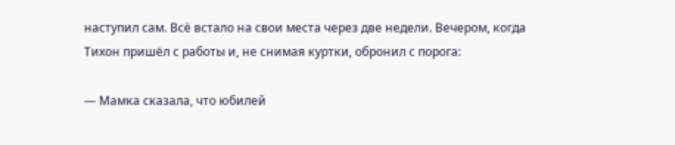наступил сам. Всё встало на свои места через две недели. Вечером, когда Тихон пришёл с работы и, не снимая куртки, обронил с порога:

— Мамка сказала, что юбилей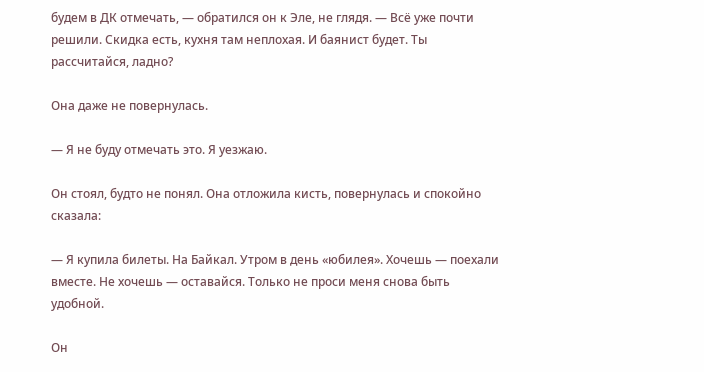будем в ДК отмечать, — обратился он к Эле, не глядя. — Всё уже почти решили. Скидка есть, кухня там неплохая. И баянист будет. Ты рассчитайся, ладно?

Она даже не повернулась.

— Я не буду отмечать это. Я уезжаю.

Он стоял, будто не понял. Она отложила кисть, повернулась и спокойно сказала:

— Я купила билеты. На Байкал. Утром в день «юбилея». Хочешь — поехали вместе. Не хочешь — оставайся. Только не проси меня снова быть удобной.

Он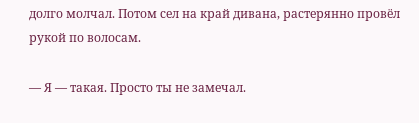долго молчал. Потом сел на край дивана, растерянно провёл рукой по волосам.

— Я — такая. Просто ты не замечал.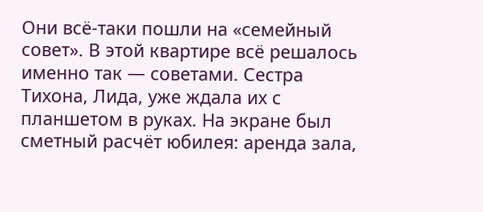Они всё-таки пошли на «семейный совет». В этой квартире всё решалось именно так — советами. Сестра Тихона, Лида, уже ждала их с планшетом в руках. На экране был сметный расчёт юбилея: аренда зала,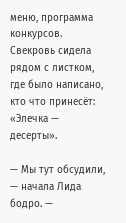меню, программа конкурсов. Свекровь сидела рядом с листком, где было написано, кто что принесёт: «Элечка — десерты».

— Мы тут обсудили, — начала Лида бодро. —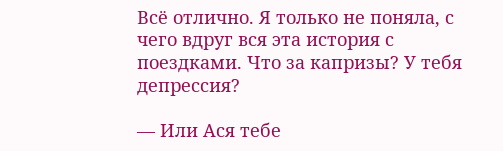Всё отлично. Я только не поняла, с чего вдруг вся эта история с поездками. Что за капризы? У тебя депрессия?

— Или Ася тебе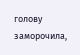голову заморочила,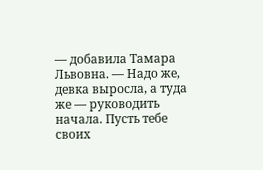— добавила Тамара Львовна. — Надо же, девка выросла, а туда же — руководить начала. Пусть тебе своих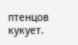птенцов кукует.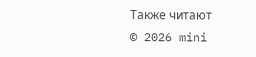Также читают
© 2026 mini